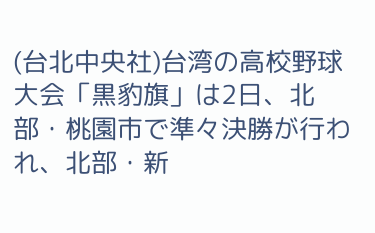(台北中央社)台湾の高校野球大会「黒豹旗」は2日、北部・桃園市で準々決勝が行われ、北部・新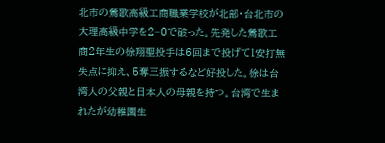北市の鶯歌高級工商職業学校が北部・台北市の大理高級中学を2−0で破った。先発した鶯歌工商2年生の徐翔聖投手は6回まで投げて1安打無失点に抑え、5奪三振するなど好投した。徐は台湾人の父親と日本人の母親を持つ。台湾で生まれたが幼稚園生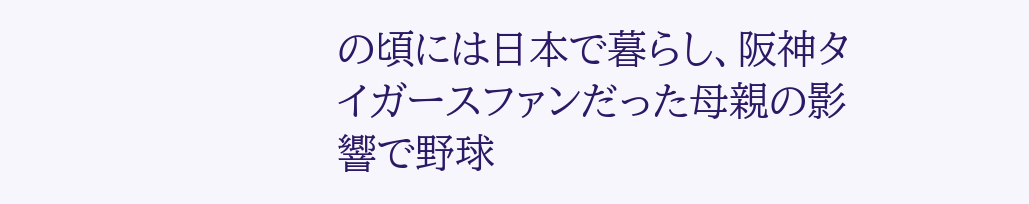の頃には日本で暮らし、阪神タイガースファンだった母親の影響で野球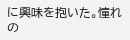に興味を抱いた。憧れの